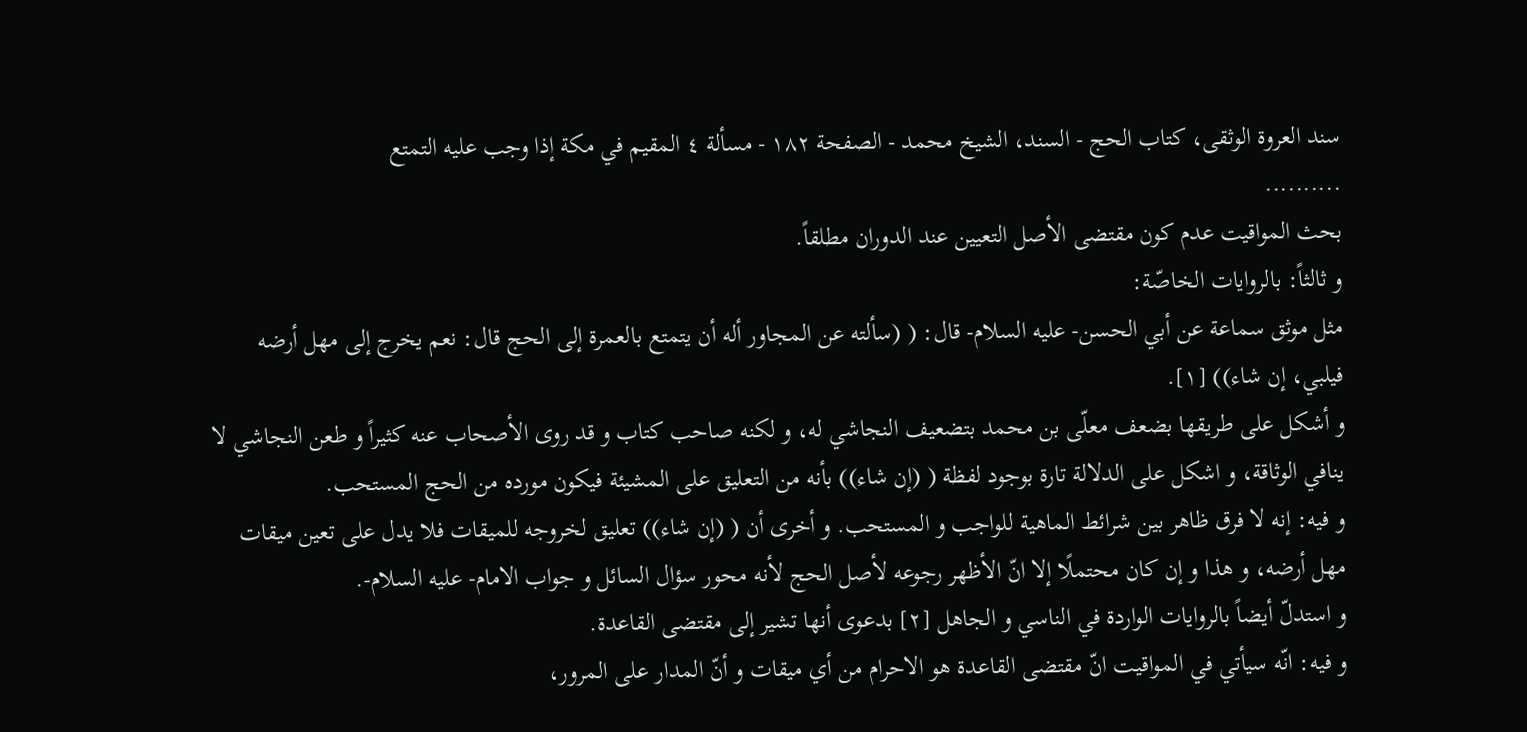سند العروة الوثقى، كتاب الحج - السند، الشيخ محمد - الصفحة ١٨٢ - مسألة ٤ المقيم في مكة إذا وجب عليه التمتع
..........
بحث المواقيت عدم كون مقتضى الأصل التعيين عند الدوران مطلقاً.
و ثالثاً: بالروايات الخاصّة:
مثل موثق سماعة عن أبي الحسن- عليه السلام- قال: ( (سألته عن المجاور أله أن يتمتع بالعمرة إلى الحج قال: نعم يخرج إلى مهل أرضه فيلبي، إن شاء)) [١].
و أشكل على طريقها بضعف معلّى بن محمد بتضعيف النجاشي له، و لكنه صاحب كتاب و قد روى الأصحاب عنه كثيراً و طعن النجاشي لا ينافي الوثاقة، و اشكل على الدلالة تارة بوجود لفظة ( (إن شاء)) بأنه من التعليق على المشيئة فيكون مورده من الحج المستحب.
و فيه: إنه لا فرق ظاهر بين شرائط الماهية للواجب و المستحب. و أخرى أن ( (إن شاء)) تعليق لخروجه للميقات فلا يدل على تعين ميقات مهل أرضه، و هذا و إن كان محتملًا إلا انّ الأظهر رجوعه لأصل الحج لأنه محور سؤال السائل و جواب الامام- عليه السلام-.
و استدلّ أيضاً بالروايات الواردة في الناسي و الجاهل [٢] بدعوى أنها تشير إلى مقتضى القاعدة.
و فيه: انّه سيأتي في المواقيت انّ مقتضى القاعدة هو الاحرام من أي ميقات و أنّ المدار على المرور،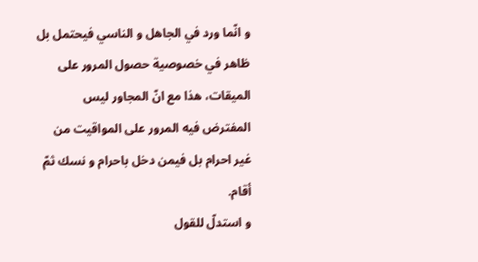و انّما ورد في الجاهل و الناسي فيحتمل بل ظاهر في خصوصية حصول المرور على الميقات، هذا مع انّ المجاور ليس المفترض فيه المرور على المواقيت من غير احرام بل فيمن دخل باحرام و نسك ثمّ أقام.
و استدلّ للقول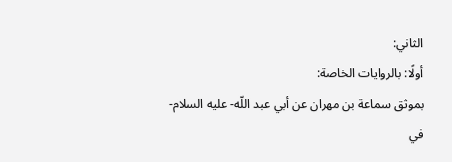الثاني:
أولًا: بالروايات الخاصة:
بموثق سماعة بن مهران عن أبي عبد اللّه- عليه السلام- في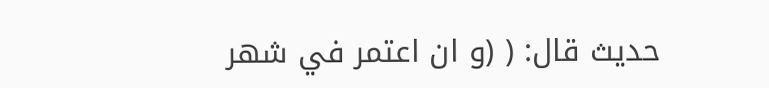حديث قال: ( (و ان اعتمر في شهر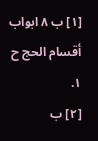[١] ب ٨ ابواب أقسام الحج ح ١.
[٢] ب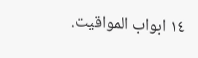١٤ ابواب المواقيت.